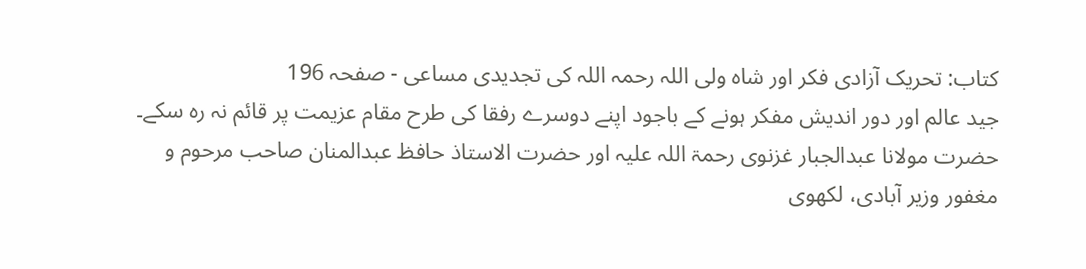کتاب: تحریک آزادی فکر اور شاہ ولی اللہ رحمہ اللہ کی تجدیدی مساعی - صفحہ 196
جید عالم اور دور اندیش مفکر ہونے کے باجود اپنے دوسرے رفقا کی طرح مقام عزیمت پر قائم نہ رہ سکے۔ حضرت مولانا عبدالجبار غزنوی رحمۃ اللہ علیہ اور حضرت الاستاذ حافظ عبدالمنان صاحب مرحوم و مغفور وزیر آبادی، لکھوی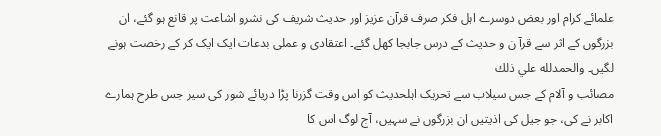علمائے کرام اور بعض دوسرے اہل فکر صرف قرآن عزیز اور حدیث شریف کی نشرو اشاعت پر قانع ہو گئے، ان بزرگوں کے اثر سے قرآ ن و حدیث کے درس جابجا کھل گئے۔ اعتقادی و عملی بدعات ایک ایک کر کے رخصت ہونے لگیں۔ والحمدلله علي ذلك
مصائب و آلام کے جس سیلاب سے تحریک اہلحدیث کو اس وقت گزرنا پڑا دریائے شور کی سیر جس طرح ہمارے اکابر نے کی، جو جیل کی اذیتیں ان بزرگوں نے سہیں، آج لوگ اس کا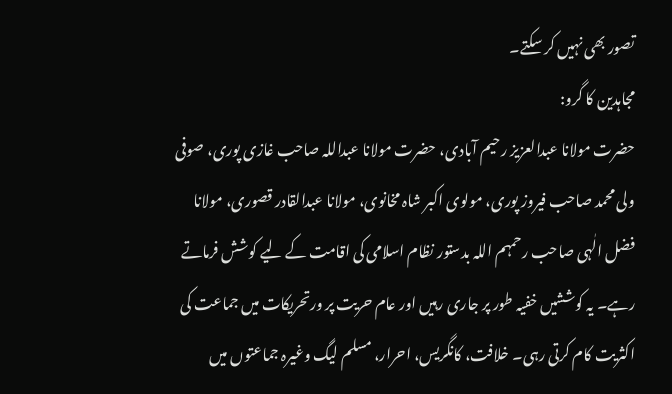تصور بھی نہیں کر سکتے۔
مجاہدین کا گرو:
حضرت مولانا عبدالعزیز رحیم آبادی، حضرت مولانا عبداللہ صاحب غازی پوری، صوفی ولی محمد صاحب فیروز پوری، مولوی اکبر شاہ مخانوی، مولانا عبدالقادر قصوری، مولانا فضل الٰہی صاحب رحمہم اللہ بدستور نظام اسلامی کی اقامت کے لیے کوشش فرماتے رہے۔ یہ کوششیں خفیہ طور پر جاری رہیں اور عام حریت پر ورتحریکات میں جماعت کی اکثریت کام کرتی رہی۔ خلافت، کانگریس، احرار، مسلم لیگ وغیرہ جماعتوں میں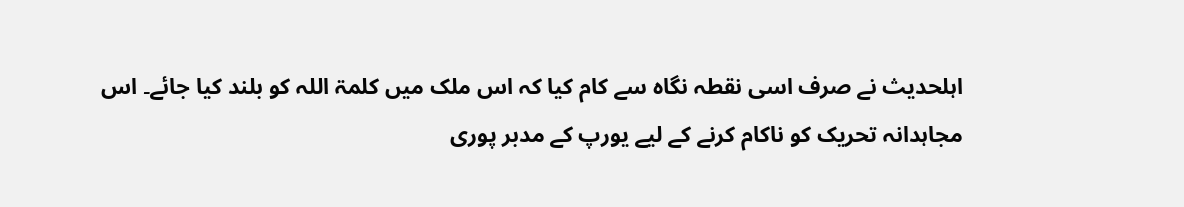اہلحدیث نے صرف اسی نقطہ نگاہ سے کام کیا کہ اس ملک میں کلمۃ اللہ کو بلند کیا جائے۔ اس مجاہدانہ تحریک کو ناکام کرنے کے لیے یورپ کے مدبر پوری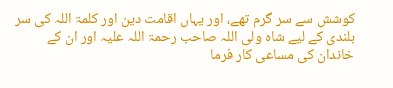کوشش سے سر گرم تھے، اور یہاں اقامت دین اور کلمۃ اللہ کی سر بلندی کے لیے شاہ ولی اللہ صاحب رحمۃ اللہ علیہ اور ان کے خاندان کی مساعی کار فرما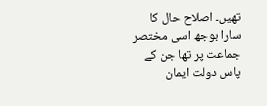تھیں۔ اصلاح حال کا سارا بوجھ اسی مختصر جماعت پر تھا جن کے پاس دولت ایمان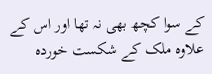کے سوا کچھ بھی نہ تھا اور اس کے علاوہ ملک کے شکست خوردہ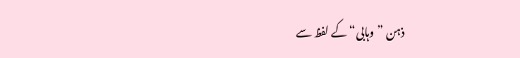ذہن ”وہابی“کے لفظ سے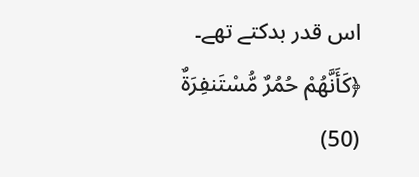اس قدر بدکتے تھے۔ ﴿كَأَنَّهُمْ حُمُرٌ مُّسْتَنفِرَةٌ (50)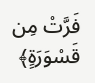فَرَّتْ مِن قَسْوَرَةٍ﴾